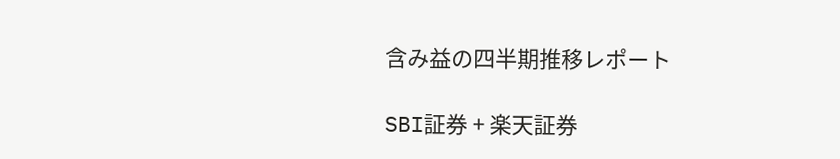含み益の四半期推移レポート

SBI証券 + 楽天証券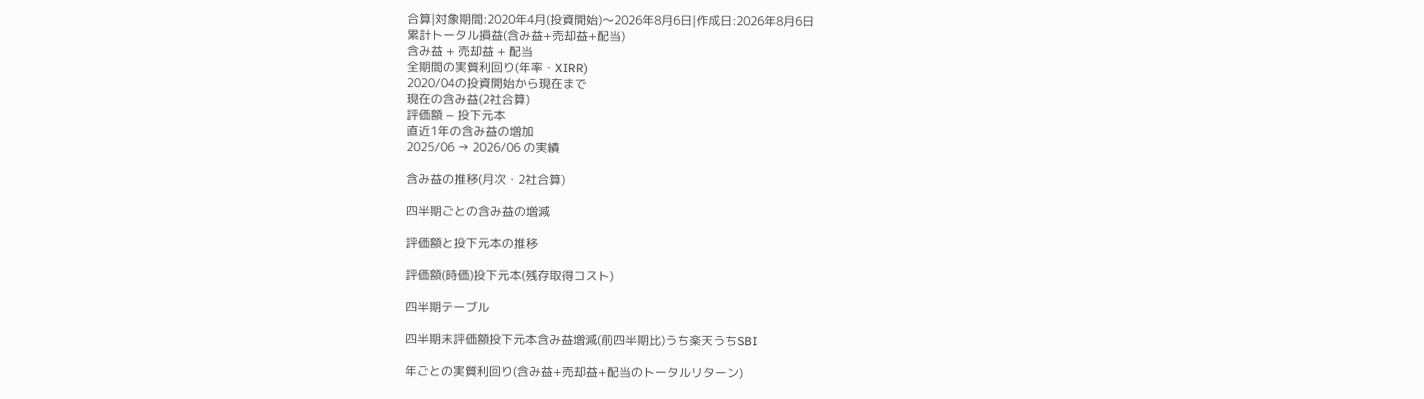合算|対象期間:2020年4月(投資開始)〜2026年8月6日|作成日:2026年8月6日
累計トータル損益(含み益+売却益+配当)
含み益 + 売却益 + 配当
全期間の実質利回り(年率・XIRR)
2020/04の投資開始から現在まで
現在の含み益(2社合算)
評価額 − 投下元本
直近1年の含み益の増加
2025/06 → 2026/06 の実績

含み益の推移(月次・2社合算)

四半期ごとの含み益の増減

評価額と投下元本の推移

評価額(時価)投下元本(残存取得コスト)

四半期テーブル

四半期末評価額投下元本含み益増減(前四半期比)うち楽天うちSBI

年ごとの実質利回り(含み益+売却益+配当のトータルリターン)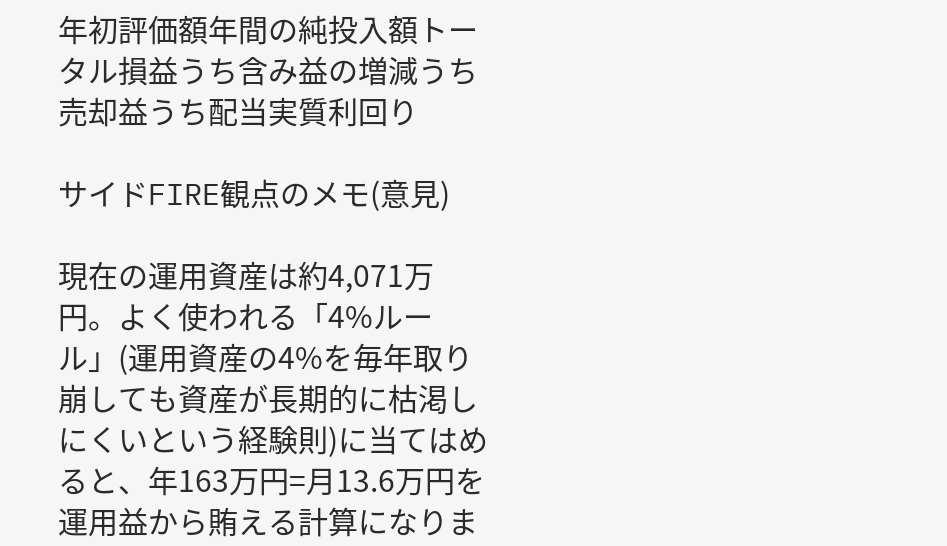年初評価額年間の純投入額トータル損益うち含み益の増減うち売却益うち配当実質利回り

サイドFIRE観点のメモ(意見)

現在の運用資産は約4,071万円。よく使われる「4%ルール」(運用資産の4%を毎年取り崩しても資産が長期的に枯渇しにくいという経験則)に当てはめると、年163万円=月13.6万円を運用益から賄える計算になりま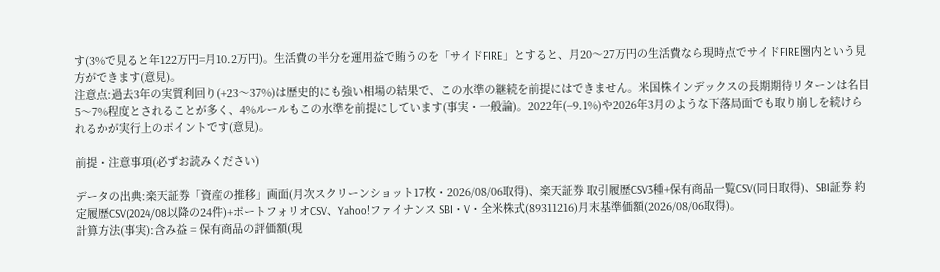す(3%で見ると年122万円=月10.2万円)。生活費の半分を運用益で賄うのを「サイドFIRE」とすると、月20〜27万円の生活費なら現時点でサイドFIRE圏内という見方ができます(意見)。
注意点:過去3年の実質利回り(+23〜37%)は歴史的にも強い相場の結果で、この水準の継続を前提にはできません。米国株インデックスの長期期待リターンは名目5〜7%程度とされることが多く、4%ルールもこの水準を前提にしています(事実・一般論)。2022年(−9.1%)や2026年3月のような下落局面でも取り崩しを続けられるかが実行上のポイントです(意見)。

前提・注意事項(必ずお読みください)

データの出典:楽天証券「資産の推移」画面(月次スクリーンショット17枚・2026/08/06取得)、楽天証券 取引履歴CSV3種+保有商品一覧CSV(同日取得)、SBI証券 約定履歴CSV(2024/08以降の24件)+ポートフォリオCSV、Yahoo!ファイナンス SBI・V・全米株式(89311216)月末基準価額(2026/08/06取得)。
計算方法(事実):含み益 = 保有商品の評価額(現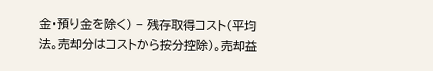金・預り金を除く) − 残存取得コスト(平均法。売却分はコストから按分控除)。売却益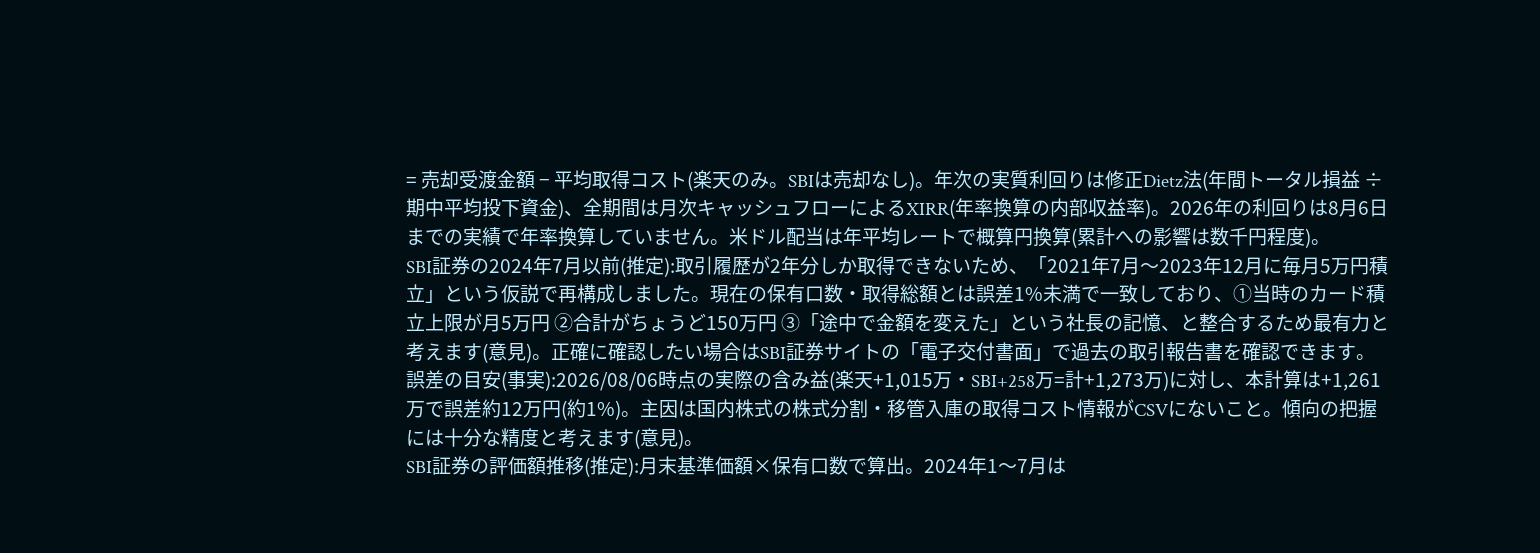= 売却受渡金額 − 平均取得コスト(楽天のみ。SBIは売却なし)。年次の実質利回りは修正Dietz法(年間トータル損益 ÷ 期中平均投下資金)、全期間は月次キャッシュフローによるXIRR(年率換算の内部収益率)。2026年の利回りは8月6日までの実績で年率換算していません。米ドル配当は年平均レートで概算円換算(累計への影響は数千円程度)。
SBI証券の2024年7月以前(推定):取引履歴が2年分しか取得できないため、「2021年7月〜2023年12月に毎月5万円積立」という仮説で再構成しました。現在の保有口数・取得総額とは誤差1%未満で一致しており、①当時のカード積立上限が月5万円 ②合計がちょうど150万円 ③「途中で金額を変えた」という社長の記憶、と整合するため最有力と考えます(意見)。正確に確認したい場合はSBI証券サイトの「電子交付書面」で過去の取引報告書を確認できます。
誤差の目安(事実):2026/08/06時点の実際の含み益(楽天+1,015万・SBI+258万=計+1,273万)に対し、本計算は+1,261万で誤差約12万円(約1%)。主因は国内株式の株式分割・移管入庫の取得コスト情報がCSVにないこと。傾向の把握には十分な精度と考えます(意見)。
SBI証券の評価額推移(推定):月末基準価額×保有口数で算出。2024年1〜7月は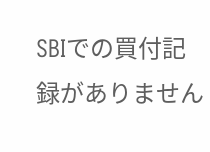SBIでの買付記録がありません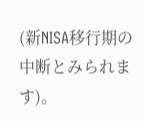(新NISA移行期の中断とみられます)。